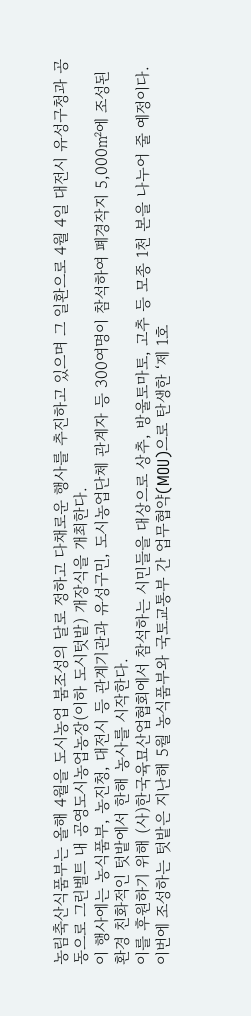농림축산식품부는 올해 4월을 도시농업 붐조성의 달로 정하고 다채로운 행사를 추진하고 있으며 그 일환으로 4월 4일 대전시 유성구청과 공동으로 그린벨트 내 공영도시농업농장(이하 도시텃밭) 개장식을 개최한다.
이 행사에는 농식품부, 농진청, 대전시 등 관계기관과 유성구민, 도시농업단체 관계자 등 300여명이 참석하여 폐경작지 5,000㎡에 조성된 환경 친화적인 텃밭에서 한해 농사를 시작한다.
이를 후원하기 위해 (사)한국육묘산업협회에서 참석하는 시민들을 대상으로 상추, 방울토마토, 고추 등 모종 1천 본을 나누어 줄 예정이다.
이번에 조성하는 텃밭은 지난해 5월 농식품부와 국토교통부 간 업무협약(MOU)으로 탄생한 ‘제 1호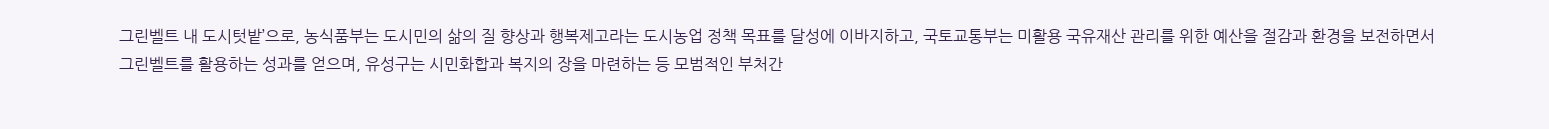그린벨트 내 도시텃밭’으로, 농식품부는 도시민의 삶의 질 향상과 행복제고라는 도시농업 정책 목표를 달성에 이바지하고, 국토교통부는 미활용 국유재산 관리를 위한 예산을 절감과 환경을 보전하면서 그린벨트를 활용하는 성과를 얻으며, 유성구는 시민화합과 복지의 장을 마련하는 등 모범적인 부처간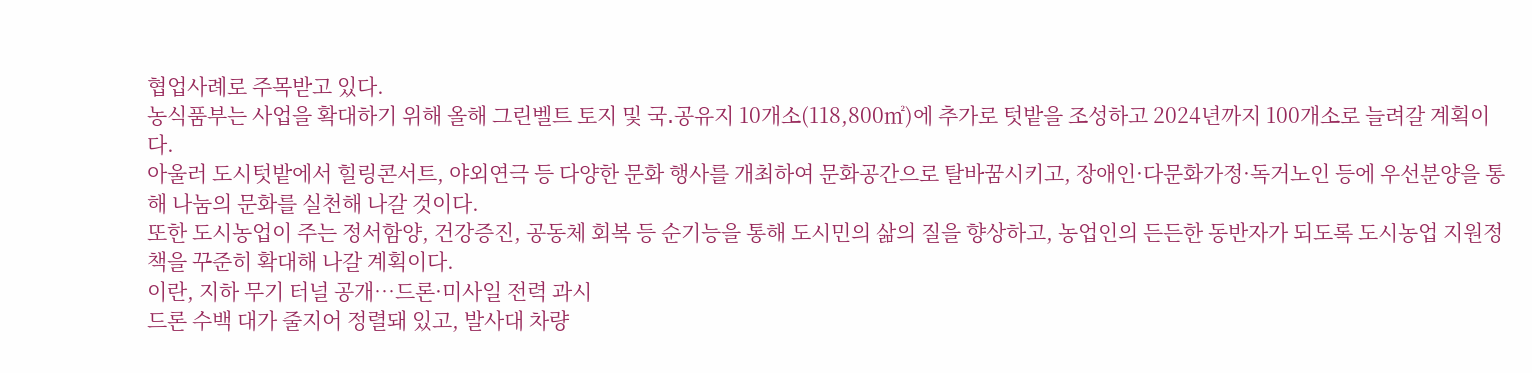협업사례로 주목받고 있다.
농식품부는 사업을 확대하기 위해 올해 그린벨트 토지 및 국․공유지 10개소(118,800㎡)에 추가로 텃밭을 조성하고 2024년까지 100개소로 늘려갈 계획이다.
아울러 도시텃밭에서 힐링콘서트, 야외연극 등 다양한 문화 행사를 개최하여 문화공간으로 탈바꿈시키고, 장애인·다문화가정·독거노인 등에 우선분양을 통해 나눔의 문화를 실천해 나갈 것이다.
또한 도시농업이 주는 정서함양, 건강증진, 공동체 회복 등 순기능을 통해 도시민의 삶의 질을 향상하고, 농업인의 든든한 동반자가 되도록 도시농업 지원정책을 꾸준히 확대해 나갈 계획이다.
이란, 지하 무기 터널 공개…드론·미사일 전력 과시
드론 수백 대가 줄지어 정렬돼 있고, 발사대 차량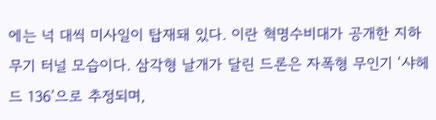에는 넉 대씩 미사일이 탑재돼 있다. 이란 혁명수비대가 공개한 지하 무기 터널 모습이다. 삼각형 날개가 달린 드론은 자폭형 무인기 ‘샤헤드 136’으로 추정되며,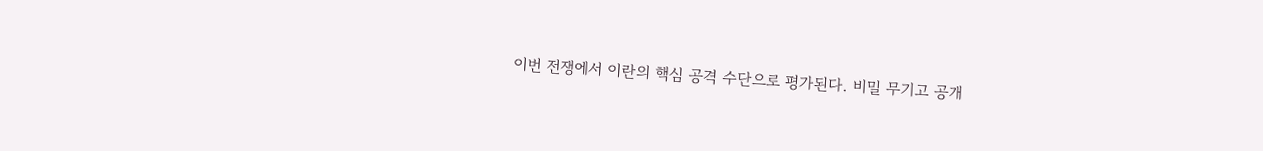이번 전쟁에서 이란의 핵심 공격 수단으로 평가된다. 비밀 무기고 공개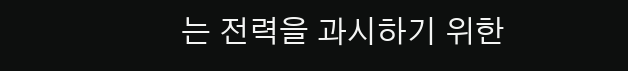는 전력을 과시하기 위한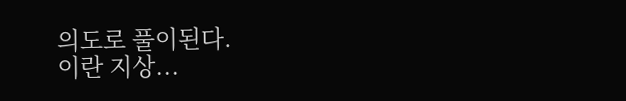의도로 풀이된다.
이란 지상...